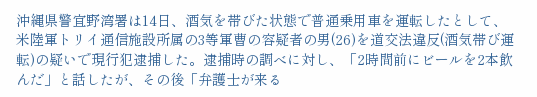沖縄県警宜野湾署は14日、酒気を帯びた状態で普通乗用車を運転したとして、米陸軍トリイ通信施設所属の3等軍曹の容疑者の男(26)を道交法違反(酒気帯び運転)の疑いで現行犯逮捕した。逮捕時の調べに対し、「2時間前にビールを2本飲んだ」と話したが、その後「弁護士が来る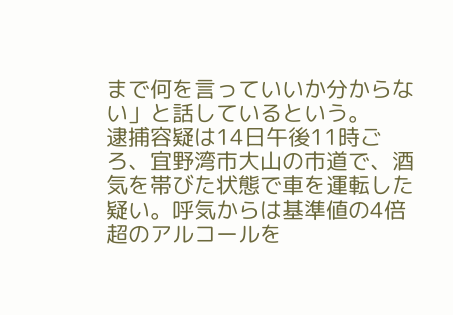まで何を言っていいか分からない」と話しているという。
逮捕容疑は14日午後11時ごろ、宜野湾市大山の市道で、酒気を帯びた状態で車を運転した疑い。呼気からは基準値の4倍超のアルコールを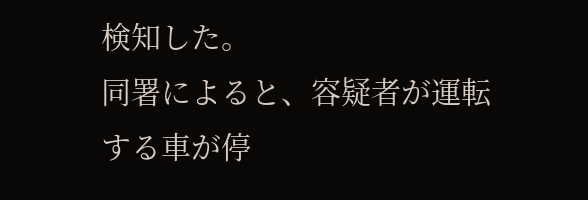検知した。
同署によると、容疑者が運転する車が停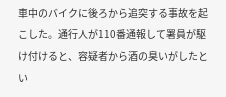車中のバイクに後ろから追突する事故を起こした。通行人が110番通報して署員が駆け付けると、容疑者から酒の臭いがしたとい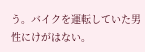う。バイクを運転していた男性にけがはない。